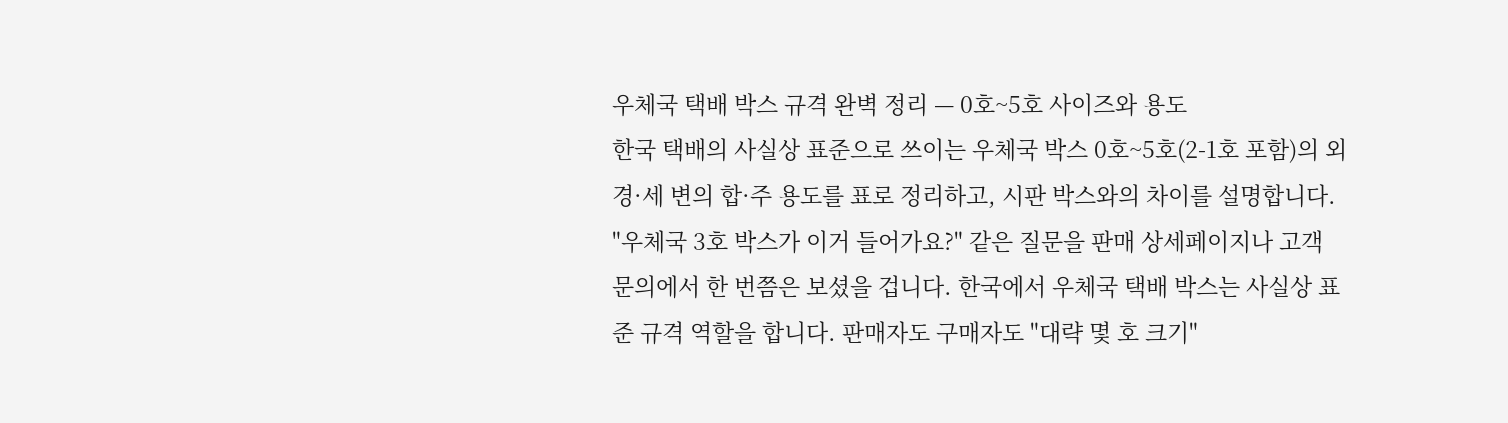우체국 택배 박스 규격 완벽 정리 — 0호~5호 사이즈와 용도
한국 택배의 사실상 표준으로 쓰이는 우체국 박스 0호~5호(2-1호 포함)의 외경·세 변의 합·주 용도를 표로 정리하고, 시판 박스와의 차이를 설명합니다.
"우체국 3호 박스가 이거 들어가요?" 같은 질문을 판매 상세페이지나 고객 문의에서 한 번쯤은 보셨을 겁니다. 한국에서 우체국 택배 박스는 사실상 표준 규격 역할을 합니다. 판매자도 구매자도 "대략 몇 호 크기"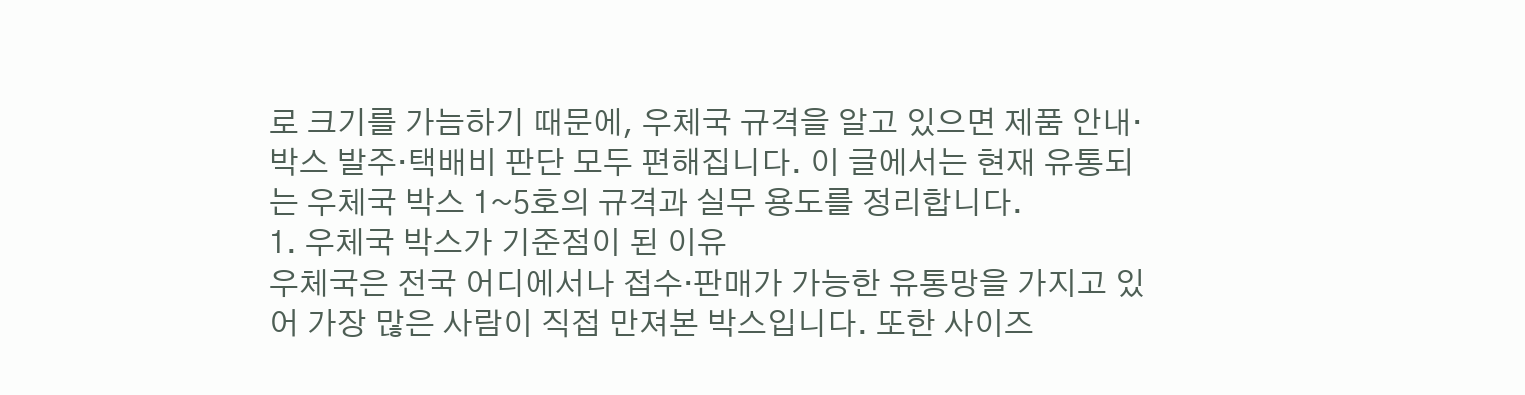로 크기를 가늠하기 때문에, 우체국 규격을 알고 있으면 제품 안내·박스 발주·택배비 판단 모두 편해집니다. 이 글에서는 현재 유통되는 우체국 박스 1~5호의 규격과 실무 용도를 정리합니다.
1. 우체국 박스가 기준점이 된 이유
우체국은 전국 어디에서나 접수·판매가 가능한 유통망을 가지고 있어 가장 많은 사람이 직접 만져본 박스입니다. 또한 사이즈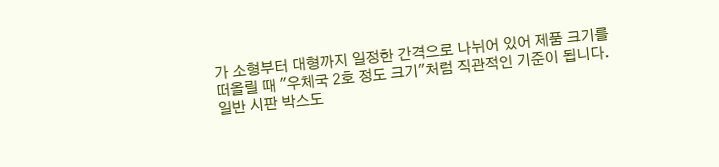가 소형부터 대형까지 일정한 간격으로 나뉘어 있어 제품 크기를 떠올릴 때 "우체국 2호 정도 크기"처럼 직관적인 기준이 됩니다. 일반 시판 박스도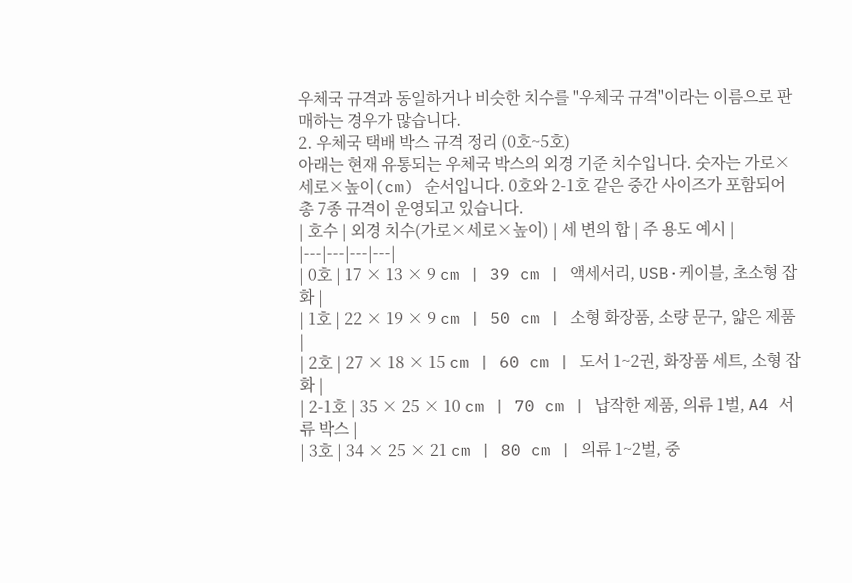우체국 규격과 동일하거나 비슷한 치수를 "우체국 규격"이라는 이름으로 판매하는 경우가 많습니다.
2. 우체국 택배 박스 규격 정리 (0호~5호)
아래는 현재 유통되는 우체국 박스의 외경 기준 치수입니다. 숫자는 가로×세로×높이(cm) 순서입니다. 0호와 2-1호 같은 중간 사이즈가 포함되어 총 7종 규격이 운영되고 있습니다.
| 호수 | 외경 치수(가로×세로×높이) | 세 변의 합 | 주 용도 예시 |
|---|---|---|---|
| 0호 | 17 × 13 × 9 cm | 39 cm | 액세서리, USB·케이블, 초소형 잡화 |
| 1호 | 22 × 19 × 9 cm | 50 cm | 소형 화장품, 소량 문구, 얇은 제품 |
| 2호 | 27 × 18 × 15 cm | 60 cm | 도서 1~2권, 화장품 세트, 소형 잡화 |
| 2-1호 | 35 × 25 × 10 cm | 70 cm | 납작한 제품, 의류 1벌, A4 서류 박스 |
| 3호 | 34 × 25 × 21 cm | 80 cm | 의류 1~2벌, 중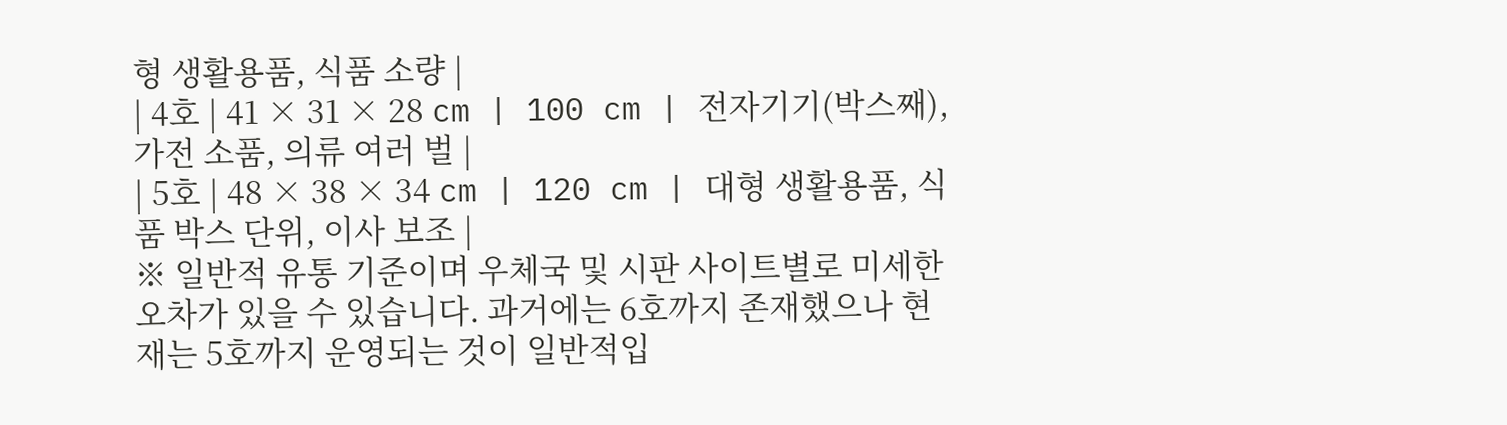형 생활용품, 식품 소량 |
| 4호 | 41 × 31 × 28 cm | 100 cm | 전자기기(박스째), 가전 소품, 의류 여러 벌 |
| 5호 | 48 × 38 × 34 cm | 120 cm | 대형 생활용품, 식품 박스 단위, 이사 보조 |
※ 일반적 유통 기준이며 우체국 및 시판 사이트별로 미세한 오차가 있을 수 있습니다. 과거에는 6호까지 존재했으나 현재는 5호까지 운영되는 것이 일반적입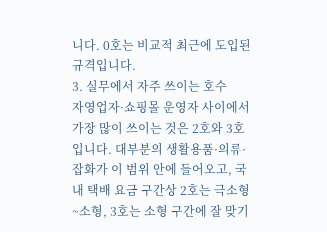니다. 0호는 비교적 최근에 도입된 규격입니다.
3. 실무에서 자주 쓰이는 호수
자영업자·쇼핑몰 운영자 사이에서 가장 많이 쓰이는 것은 2호와 3호입니다. 대부분의 생활용품·의류·잡화가 이 범위 안에 들어오고, 국내 택배 요금 구간상 2호는 극소형~소형, 3호는 소형 구간에 잘 맞기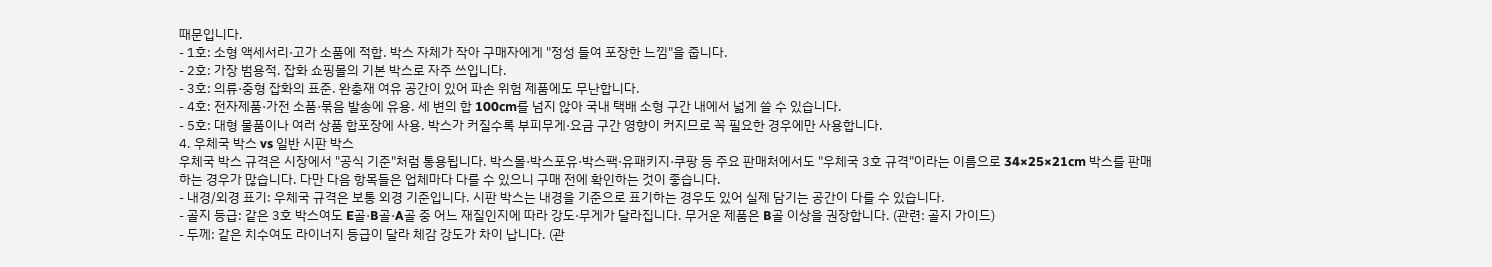때문입니다.
- 1호: 소형 액세서리·고가 소품에 적합. 박스 자체가 작아 구매자에게 "정성 들여 포장한 느낌"을 줍니다.
- 2호: 가장 범용적. 잡화 쇼핑몰의 기본 박스로 자주 쓰입니다.
- 3호: 의류·중형 잡화의 표준. 완충재 여유 공간이 있어 파손 위험 제품에도 무난합니다.
- 4호: 전자제품·가전 소품·묶음 발송에 유용. 세 변의 합 100cm를 넘지 않아 국내 택배 소형 구간 내에서 넓게 쓸 수 있습니다.
- 5호: 대형 물품이나 여러 상품 합포장에 사용. 박스가 커질수록 부피무게·요금 구간 영향이 커지므로 꼭 필요한 경우에만 사용합니다.
4. 우체국 박스 vs 일반 시판 박스
우체국 박스 규격은 시장에서 "공식 기준"처럼 통용됩니다. 박스몰·박스포유·박스팩·유패키지·쿠팡 등 주요 판매처에서도 "우체국 3호 규격"이라는 이름으로 34×25×21cm 박스를 판매하는 경우가 많습니다. 다만 다음 항목들은 업체마다 다를 수 있으니 구매 전에 확인하는 것이 좋습니다.
- 내경/외경 표기: 우체국 규격은 보통 외경 기준입니다. 시판 박스는 내경을 기준으로 표기하는 경우도 있어 실제 담기는 공간이 다를 수 있습니다.
- 골지 등급: 같은 3호 박스여도 E골·B골·A골 중 어느 재질인지에 따라 강도·무게가 달라집니다. 무거운 제품은 B골 이상을 권장합니다. (관련: 골지 가이드)
- 두께: 같은 치수여도 라이너지 등급이 달라 체감 강도가 차이 납니다. (관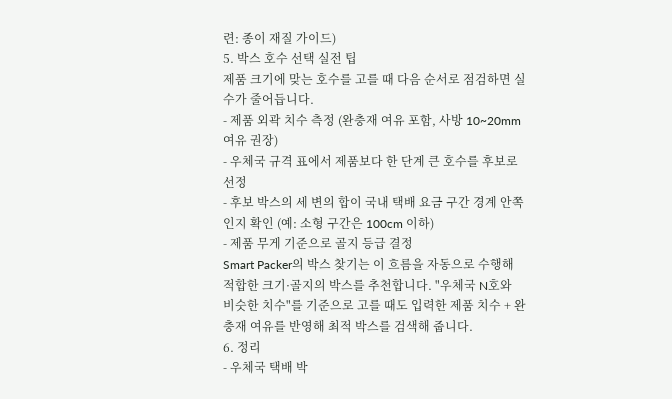련: 종이 재질 가이드)
5. 박스 호수 선택 실전 팁
제품 크기에 맞는 호수를 고를 때 다음 순서로 점검하면 실수가 줄어듭니다.
- 제품 외곽 치수 측정 (완충재 여유 포함, 사방 10~20mm 여유 권장)
- 우체국 규격 표에서 제품보다 한 단계 큰 호수를 후보로 선정
- 후보 박스의 세 변의 합이 국내 택배 요금 구간 경계 안쪽인지 확인 (예: 소형 구간은 100cm 이하)
- 제품 무게 기준으로 골지 등급 결정
Smart Packer의 박스 찾기는 이 흐름을 자동으로 수행해 적합한 크기·골지의 박스를 추천합니다. "우체국 N호와 비슷한 치수"를 기준으로 고를 때도 입력한 제품 치수 + 완충재 여유를 반영해 최적 박스를 검색해 줍니다.
6. 정리
- 우체국 택배 박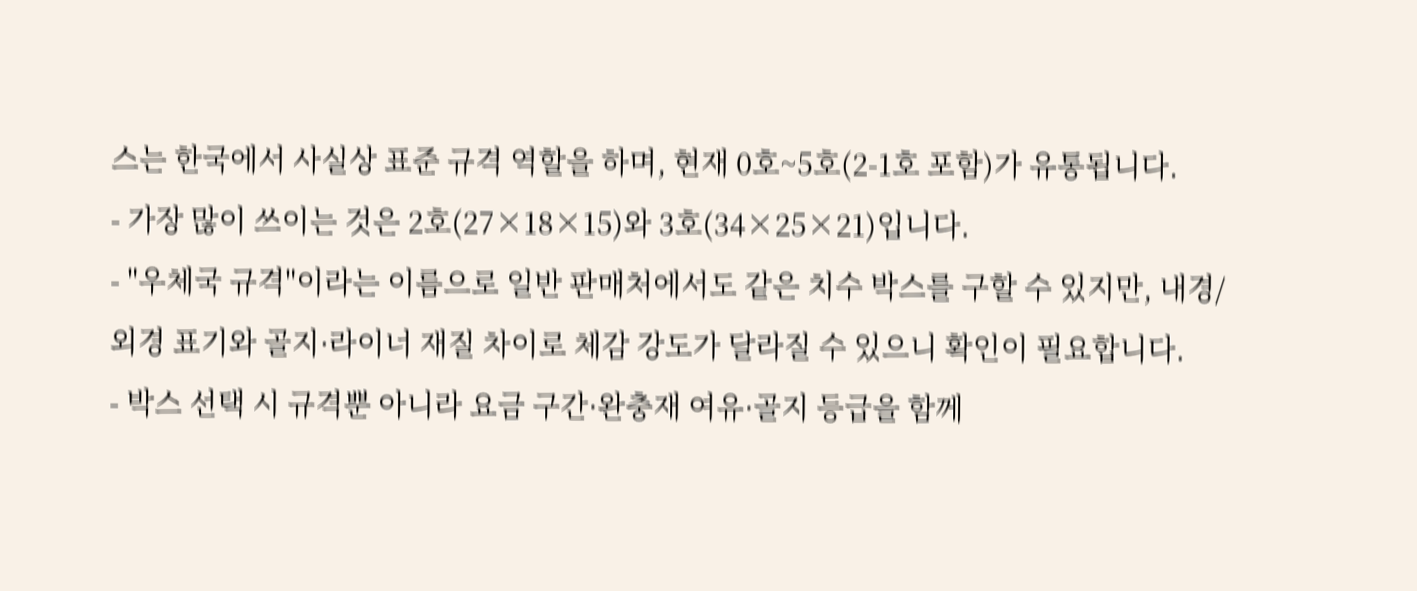스는 한국에서 사실상 표준 규격 역할을 하며, 현재 0호~5호(2-1호 포함)가 유통됩니다.
- 가장 많이 쓰이는 것은 2호(27×18×15)와 3호(34×25×21)입니다.
- "우체국 규격"이라는 이름으로 일반 판매처에서도 같은 치수 박스를 구할 수 있지만, 내경/외경 표기와 골지·라이너 재질 차이로 체감 강도가 달라질 수 있으니 확인이 필요합니다.
- 박스 선택 시 규격뿐 아니라 요금 구간·완충재 여유·골지 등급을 함께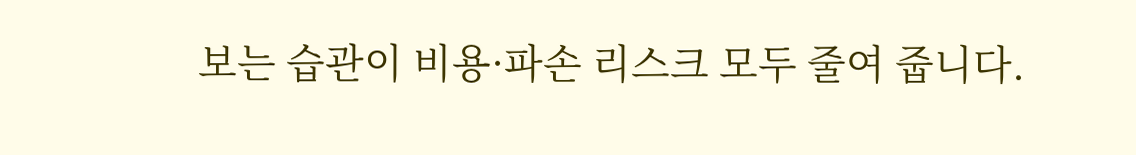보는 습관이 비용·파손 리스크 모두 줄여 줍니다.